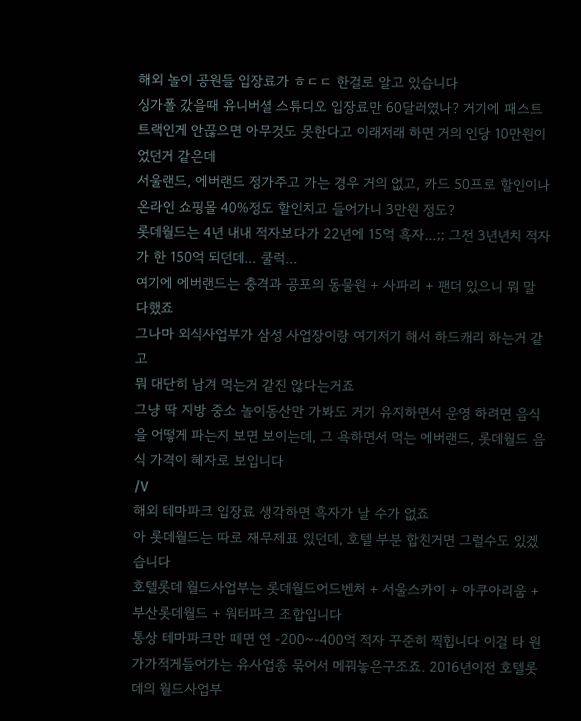해외 놀이 공원들 입장료가 ㅎㄷㄷ 한걸로 알고 있습니다
싱가폴 갔을때 유니버셜 스튜디오 입장료만 60달러였나? 거기에 패스트트랙인게 안끊으면 아무것도 못한다고 이래저래 하면 거의 인당 10만원이었던거 같은데
서울랜드, 에버랜드 정가주고 가는 경우 거의 없고, 카드 50프로 할인이나 온라인 쇼핑몰 40%정도 할인치고 들어가니 3만원 정도?
롯데월드는 4년 내내 적자보다가 22년에 15억 흑자...;; 그전 3년년치 적자가 한 150억 되던데... 쿨럭...
여기에 에버랜드는 충격과 공포의 동물원 + 사파리 + 팬더 있으니 뭐 말 다했죠
그나마 외식사업부가 삼성 사업장이랑 여기저기 해서 하드캐리 하는거 같고
뭐 대단히 남겨 먹는거 같진 않다는거죠
그냥 딱 지방 중소 놀이동산만 가봐도 거기 유지하면서 운영 하려면 음식을 어떻게 파는지 보면 보이는데, 그 욕하면서 먹는 에버랜드, 롯데월드 음식 가격이 혜자로 보입니다
/V
해외 테마파크 입장료 생각하면 흑자가 날 수가 없죠
아 롯데월드는 따로 재무제표 있던데, 호텔 부분 합친거면 그럴수도 있겠습니다
호텔롯데 월드사업부는 롯데월드어드벤처 + 서울스카이 + 아쿠아리움 + 부산롯데월드 + 워터파크 조합입니다
통상 테마파크만 떼면 연 -200~-400억 적자 꾸준히 찍힙니다 이걸 타 원가가적게들어가는 유사업종 묶어서 메꿔놓은구조죠. 2016년이전 호텔롯데의 월드사업부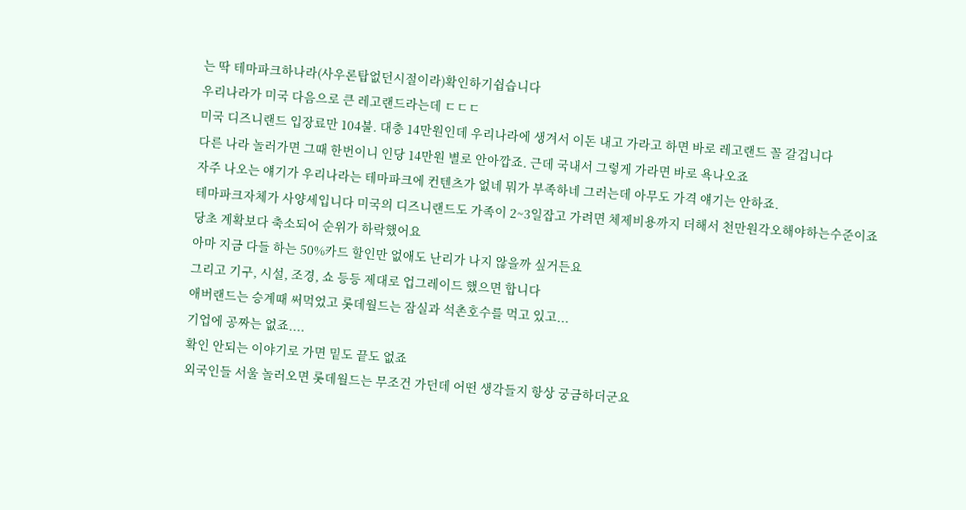는 딱 테마파크하나라(사우론탑없던시절이라)확인하기쉽습니다
우리나라가 미국 다음으로 큰 레고랜드라는데 ㄷㄷㄷ
미국 디즈니랜드 입장료만 104불. 대충 14만원인데 우리나라에 생겨서 이돈 내고 가라고 하면 바로 레고랜드 꼴 갈겁니다
다른 나라 놀러가면 그때 한번이니 인당 14만원 별로 안아깝죠. 근데 국내서 그렇게 가라면 바로 욕나오죠
자주 나오는 얘기가 우리나라는 테마파크에 컨텐츠가 없네 뭐가 부족하네 그러는데 아무도 가격 얘기는 안하죠.
테마파크자체가 사양세입니다 미국의 디즈니랜드도 가족이 2~3일잡고 가려면 체제비용까지 더해서 천만원각오해야하는수준이죠
당초 계확보다 축소되어 순위가 하락했어요
아마 지금 다들 하는 50%카드 할인만 없애도 난리가 나지 않을까 싶거든요
그리고 기구, 시설, 조경, 쇼 등등 제대로 업그레이드 했으면 합니다
애버랜드는 승계때 써먹었고 롯데월드는 잠실과 석촌호수를 먹고 있고...
기업에 공짜는 없죠....
확인 안되는 이야기로 가면 밑도 끝도 없죠
외국인들 서울 놀러오면 롯데월드는 무조건 가던데 어떤 생각들지 항상 궁금하더군요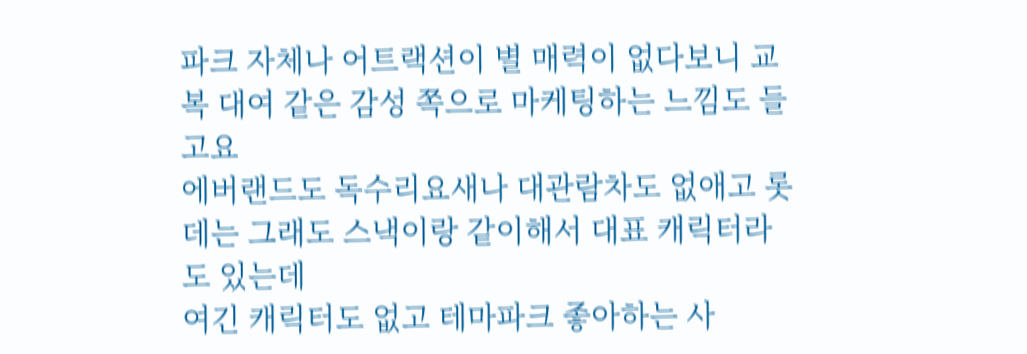파크 자체나 어트랙션이 별 매력이 없다보니 교복 대여 같은 감성 쪽으로 마케팅하는 느낌도 들고요
에버랜드도 독수리요새나 대관람차도 없애고 롯데는 그래도 스낵이랑 같이해서 대표 캐릭터라도 있는데
여긴 캐릭터도 없고 테마파크 좋아하는 사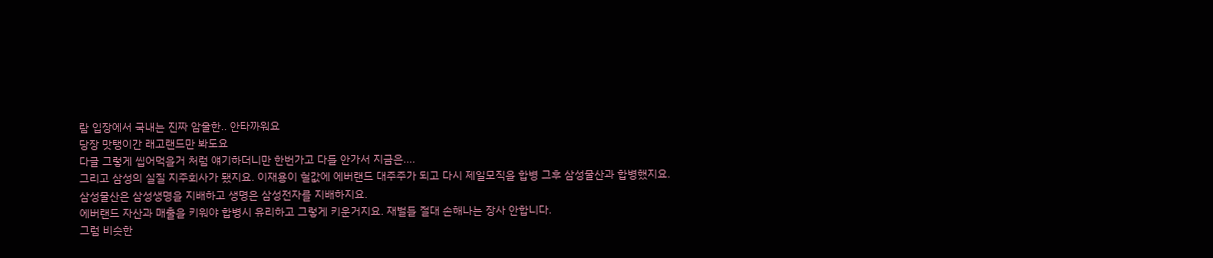람 입장에서 국내는 진짜 암울한.. 안타까워요
당장 맛탱이간 래고랜드만 봐도요
다글 그렇게 씹어먹을거 처럼 얘기하더니만 한번가고 다들 안가서 지금은....
그리고 삼성의 실질 지주회사가 됐지요. 이재용이 헐값에 에버랜드 대주주가 되고 다시 제일모직을 합병 그후 삼성물산과 합병했지요. 삼성물산은 삼성생명을 지배하고 생명은 삼성전자를 지배하지요.
에버랜드 자산과 매출을 키워야 합병시 유리하고 그렇게 키운거지요. 재벌들 절대 손해나는 장사 안합니다.
그럼 비슷한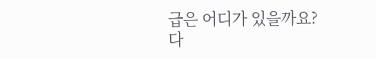급은 어디가 있을까요?
다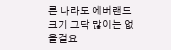른 나라도 에버랜드 크기 그닥 많이는 없을걸요